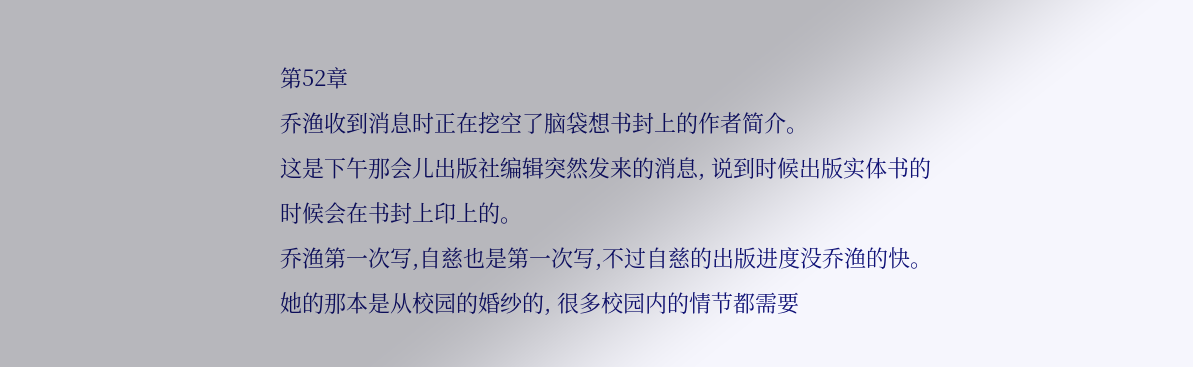第52章
乔渔收到消息时正在挖空了脑袋想书封上的作者简介。
这是下午那会儿出版社编辑突然发来的消息, 说到时候出版实体书的时候会在书封上印上的。
乔渔第一次写,自慈也是第一次写,不过自慈的出版进度没乔渔的快。她的那本是从校园的婚纱的, 很多校园内的情节都需要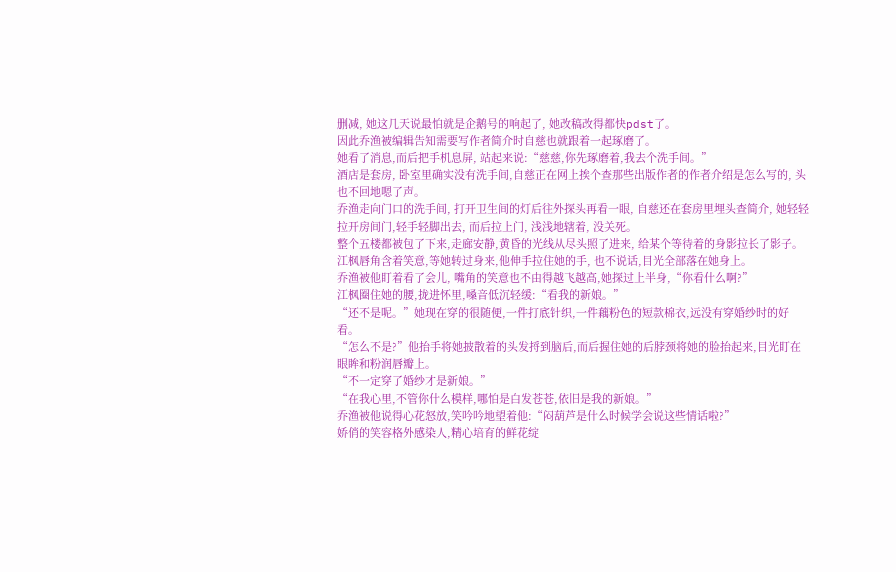删减, 她这几天说最怕就是企鹅号的响起了, 她改稿改得都快pdst了。
因此乔渔被编辑告知需要写作者简介时自慈也就跟着一起琢磨了。
她看了消息,而后把手机息屏, 站起来说:“慈慈,你先琢磨着,我去个洗手间。”
酒店是套房, 卧室里确实没有洗手间,自慈正在网上挨个查那些出版作者的作者介绍是怎么写的, 头也不回地嗯了声。
乔渔走向门口的洗手间, 打开卫生间的灯后往外探头再看一眼, 自慈还在套房里埋头查简介, 她轻轻拉开房间门,轻手轻脚出去, 而后拉上门, 浅浅地辖着, 没关死。
整个五楼都被包了下来,走廊安静,黄昏的光线从尽头照了进来, 给某个等待着的身影拉长了影子。
江枫唇角含着笑意,等她转过身来,他伸手拉住她的手, 也不说话,目光全部落在她身上。
乔渔被他盯着看了会儿, 嘴角的笑意也不由得越飞越高,她探过上半身,“你看什么啊?”
江枫圈住她的腰,拢进怀里,嗓音低沉轻缓:“看我的新娘。”
“还不是呢。”她现在穿的很随便,一件打底针织,一件藕粉色的短款棉衣,远没有穿婚纱时的好看。
“怎么不是?”他抬手将她披散着的头发捋到脑后,而后握住她的后脖颈将她的脸抬起来,目光盯在眼眸和粉润唇瓣上。
“不一定穿了婚纱才是新娘。”
“在我心里,不管你什么模样,哪怕是白发苍苍,依旧是我的新娘。”
乔渔被他说得心花怒放,笑吟吟地望着他:“闷葫芦是什么时候学会说这些情话啦?”
娇俏的笑容格外感染人,精心培育的鲜花绽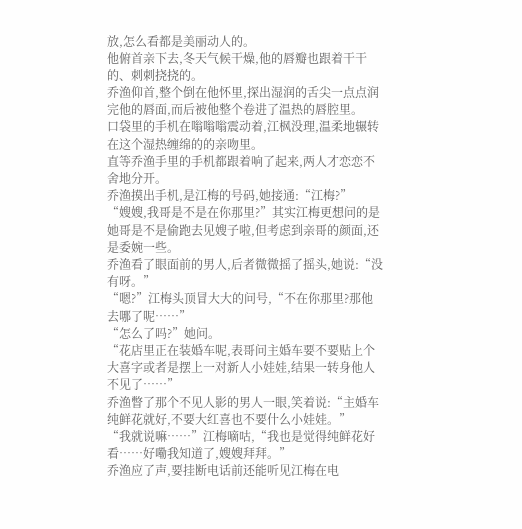放,怎么看都是美丽动人的。
他俯首亲下去,冬天气候干燥,他的唇瓣也跟着干干的、刺刺挠挠的。
乔渔仰首,整个倒在他怀里,探出湿润的舌尖一点点润完他的唇面,而后被他整个卷进了温热的唇腔里。
口袋里的手机在嗡嗡嗡震动着,江枫没理,温柔地辗转在这个湿热缠绵的的亲吻里。
直等乔渔手里的手机都跟着响了起来,两人才恋恋不舍地分开。
乔渔摸出手机,是江梅的号码,她接通:“江梅?”
“嫂嫂,我哥是不是在你那里?”其实江梅更想问的是她哥是不是偷跑去见嫂子啦,但考虑到亲哥的颜面,还是委婉一些。
乔渔看了眼面前的男人,后者微微摇了摇头,她说:“没有呀。”
“嗯?”江梅头顶冒大大的问号,“不在你那里?那他去哪了呢……”
“怎么了吗?”她问。
“花店里正在装婚车呢,表哥问主婚车要不要贴上个大喜字或者是摆上一对新人小娃娃,结果一转身他人不见了……”
乔渔瞥了那个不见人影的男人一眼,笑着说:“主婚车纯鲜花就好,不要大红喜也不要什么小娃娃。”
“我就说嘛……”江梅嘀咕,“我也是觉得纯鲜花好看……好嘞我知道了,嫂嫂拜拜。”
乔渔应了声,要挂断电话前还能听见江梅在电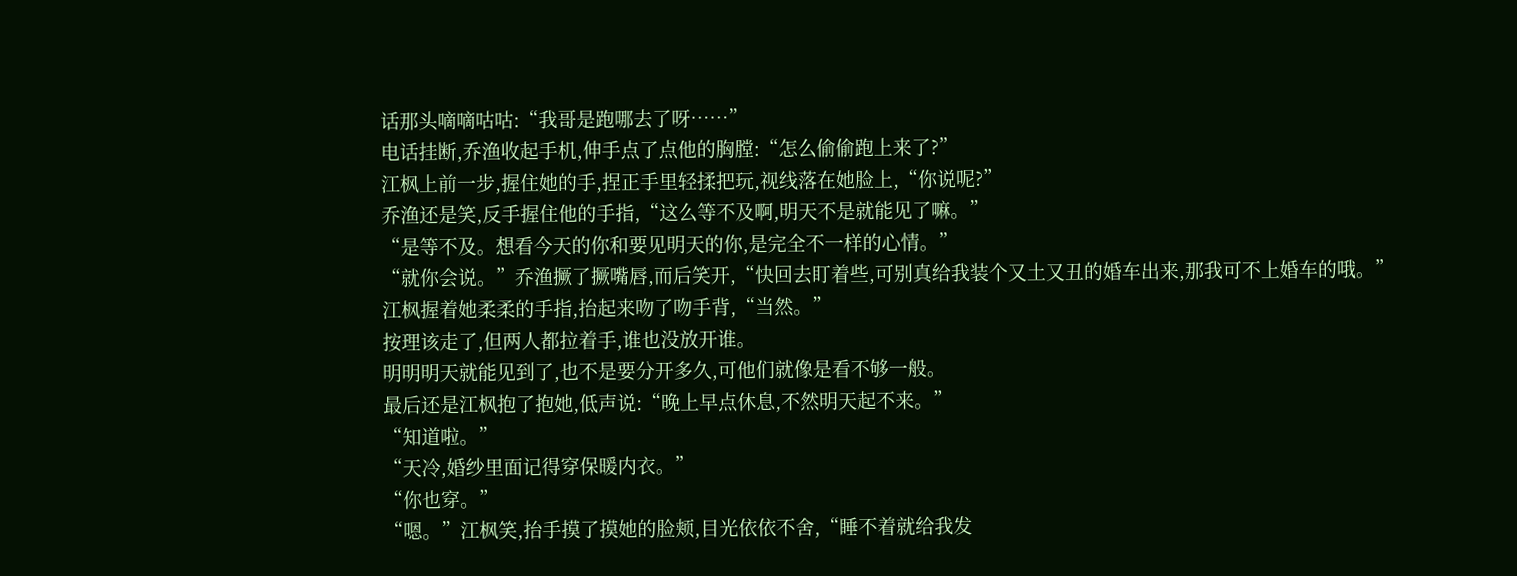话那头嘀嘀咕咕:“我哥是跑哪去了呀……”
电话挂断,乔渔收起手机,伸手点了点他的胸膛:“怎么偷偷跑上来了?”
江枫上前一步,握住她的手,捏正手里轻揉把玩,视线落在她脸上,“你说呢?”
乔渔还是笑,反手握住他的手指,“这么等不及啊,明天不是就能见了嘛。”
“是等不及。想看今天的你和要见明天的你,是完全不一样的心情。”
“就你会说。”乔渔撅了撅嘴唇,而后笑开,“快回去盯着些,可别真给我装个又土又丑的婚车出来,那我可不上婚车的哦。”
江枫握着她柔柔的手指,抬起来吻了吻手背,“当然。”
按理该走了,但两人都拉着手,谁也没放开谁。
明明明天就能见到了,也不是要分开多久,可他们就像是看不够一般。
最后还是江枫抱了抱她,低声说:“晚上早点休息,不然明天起不来。”
“知道啦。”
“天冷,婚纱里面记得穿保暖内衣。”
“你也穿。”
“嗯。”江枫笑,抬手摸了摸她的脸颊,目光依依不舍,“睡不着就给我发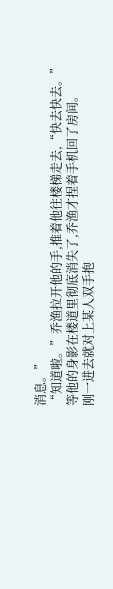消息。”
“知道啦。”乔渔拉开他的手,推着他往楼梯走去,“快去快去。”
等他的身影在楼道里彻底消失了,乔渔才捏着手机回了房间。
刚一进去就对上某人双手抱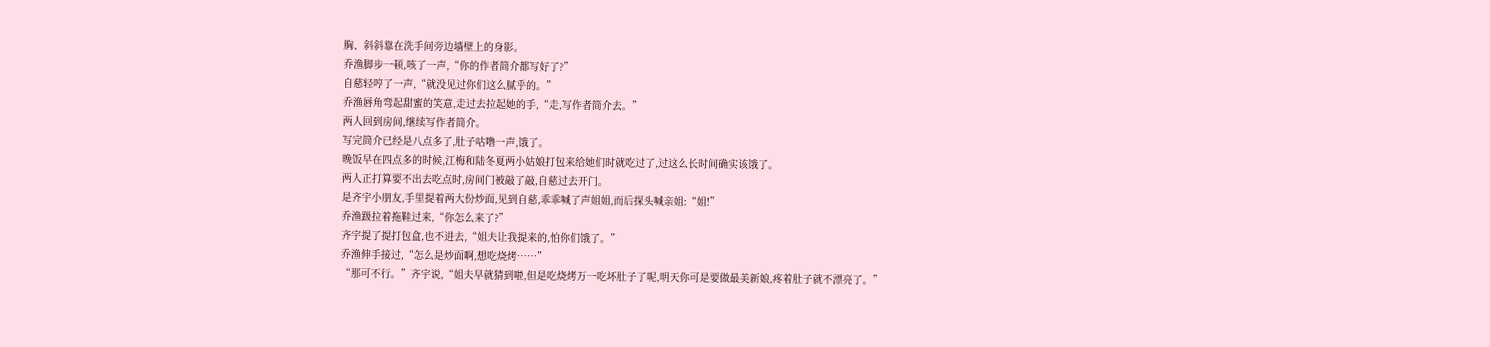胸、斜斜靠在洗手间旁边墙壁上的身影。
乔渔脚步一顿,咳了一声,“你的作者简介都写好了?”
自慈轻哼了一声,“就没见过你们这么腻乎的。”
乔渔唇角弯起甜蜜的笑意,走过去拉起她的手,“走,写作者简介去。”
两人回到房间,继续写作者简介。
写完简介已经是八点多了,肚子咕噜一声,饿了。
晚饭早在四点多的时候,江梅和陆冬夏两小姑娘打包来给她们时就吃过了,过这么长时间确实该饿了。
两人正打算要不出去吃点时,房间门被敲了敲,自慈过去开门。
是齐宇小朋友,手里提着两大份炒面,见到自慈,乖乖喊了声姐姐,而后探头喊亲姐:“姐!”
乔渔趿拉着拖鞋过来,“你怎么来了?”
齐宇提了提打包盒,也不进去,“姐夫让我提来的,怕你们饿了。”
乔渔伸手接过,“怎么是炒面啊,想吃烧烤……”
“那可不行。”齐宇说,“姐夫早就猜到啦,但是吃烧烤万一吃坏肚子了呢,明天你可是要做最美新娘,疼着肚子就不漂亮了。”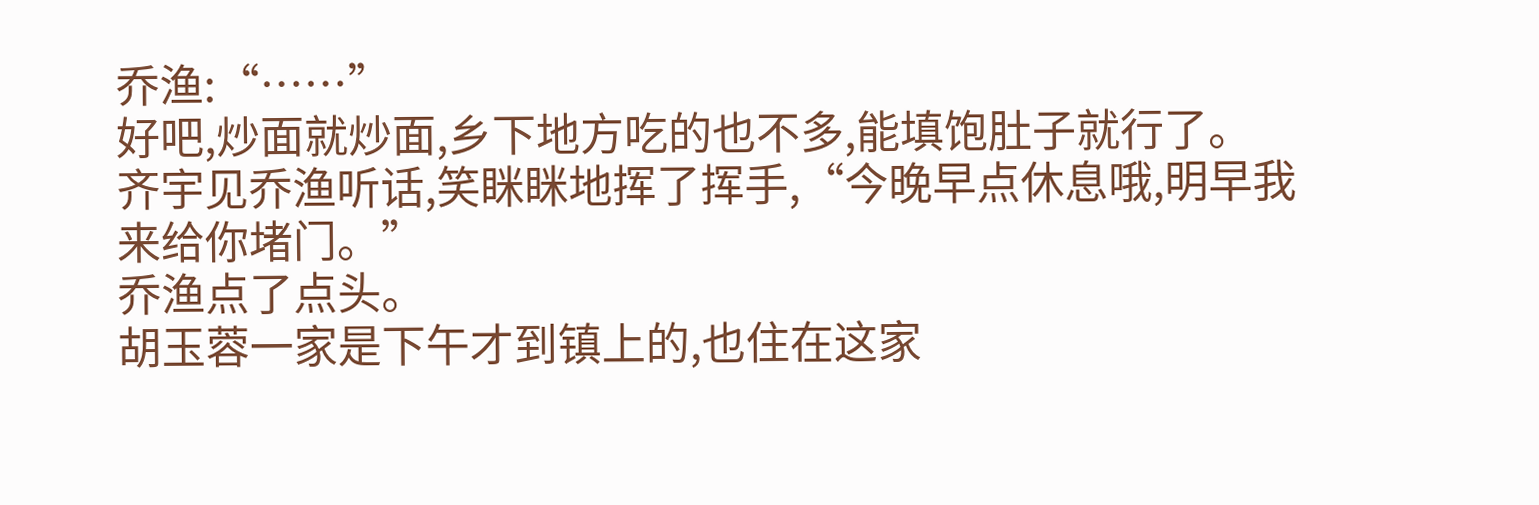乔渔:“……”
好吧,炒面就炒面,乡下地方吃的也不多,能填饱肚子就行了。
齐宇见乔渔听话,笑眯眯地挥了挥手,“今晚早点休息哦,明早我来给你堵门。”
乔渔点了点头。
胡玉蓉一家是下午才到镇上的,也住在这家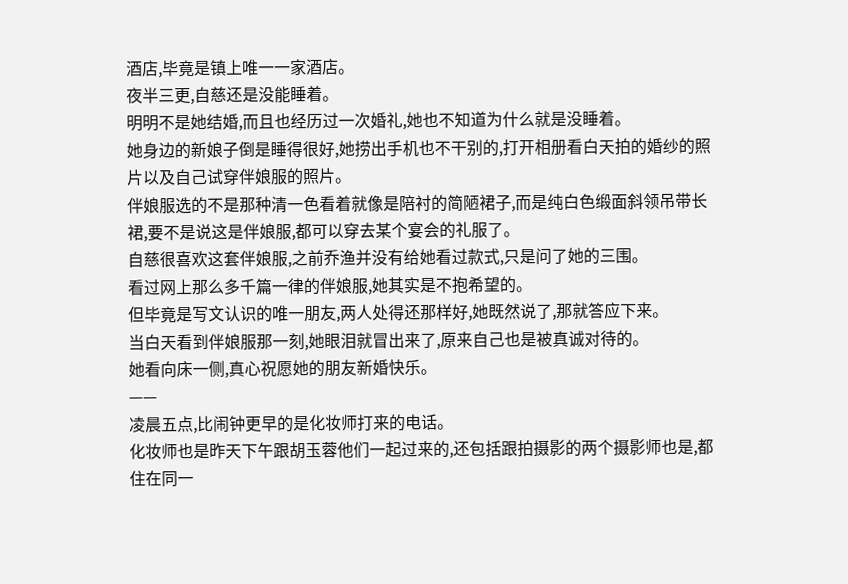酒店,毕竟是镇上唯一一家酒店。
夜半三更,自慈还是没能睡着。
明明不是她结婚,而且也经历过一次婚礼,她也不知道为什么就是没睡着。
她身边的新娘子倒是睡得很好,她捞出手机也不干别的,打开相册看白天拍的婚纱的照片以及自己试穿伴娘服的照片。
伴娘服选的不是那种清一色看着就像是陪衬的简陋裙子,而是纯白色缎面斜领吊带长裙,要不是说这是伴娘服,都可以穿去某个宴会的礼服了。
自慈很喜欢这套伴娘服,之前乔渔并没有给她看过款式,只是问了她的三围。
看过网上那么多千篇一律的伴娘服,她其实是不抱希望的。
但毕竟是写文认识的唯一朋友,两人处得还那样好,她既然说了,那就答应下来。
当白天看到伴娘服那一刻,她眼泪就冒出来了,原来自己也是被真诚对待的。
她看向床一侧,真心祝愿她的朋友新婚快乐。
——
凌晨五点,比闹钟更早的是化妆师打来的电话。
化妆师也是昨天下午跟胡玉蓉他们一起过来的,还包括跟拍摄影的两个摄影师也是,都住在同一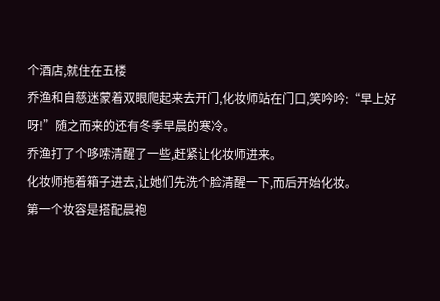个酒店,就住在五楼
乔渔和自慈迷蒙着双眼爬起来去开门,化妆师站在门口,笑吟吟:“早上好呀!”随之而来的还有冬季早晨的寒冷。
乔渔打了个哆嗦清醒了一些,赶紧让化妆师进来。
化妆师拖着箱子进去,让她们先洗个脸清醒一下,而后开始化妆。
第一个妆容是搭配晨袍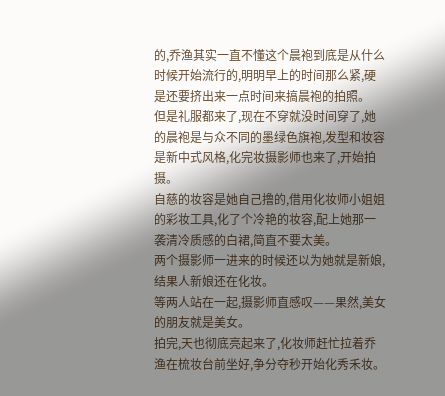的,乔渔其实一直不懂这个晨袍到底是从什么时候开始流行的,明明早上的时间那么紧,硬是还要挤出来一点时间来搞晨袍的拍照。
但是礼服都来了,现在不穿就没时间穿了,她的晨袍是与众不同的墨绿色旗袍,发型和妆容是新中式风格,化完妆摄影师也来了,开始拍摄。
自慈的妆容是她自己撸的,借用化妆师小姐姐的彩妆工具,化了个冷艳的妆容,配上她那一袭清冷质感的白裙,简直不要太美。
两个摄影师一进来的时候还以为她就是新娘,结果人新娘还在化妆。
等两人站在一起,摄影师直感叹——果然,美女的朋友就是美女。
拍完,天也彻底亮起来了,化妆师赶忙拉着乔渔在梳妆台前坐好,争分夺秒开始化秀禾妆。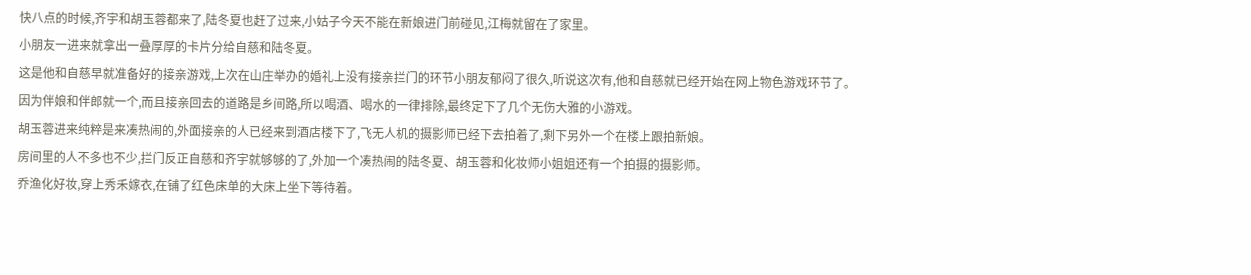快八点的时候,齐宇和胡玉蓉都来了,陆冬夏也赶了过来,小姑子今天不能在新娘进门前碰见,江梅就留在了家里。
小朋友一进来就拿出一叠厚厚的卡片分给自慈和陆冬夏。
这是他和自慈早就准备好的接亲游戏,上次在山庄举办的婚礼上没有接亲拦门的环节小朋友郁闷了很久,听说这次有,他和自慈就已经开始在网上物色游戏环节了。
因为伴娘和伴郎就一个,而且接亲回去的道路是乡间路,所以喝酒、喝水的一律排除,最终定下了几个无伤大雅的小游戏。
胡玉蓉进来纯粹是来凑热闹的,外面接亲的人已经来到酒店楼下了,飞无人机的摄影师已经下去拍着了,剩下另外一个在楼上跟拍新娘。
房间里的人不多也不少,拦门反正自慈和齐宇就够够的了,外加一个凑热闹的陆冬夏、胡玉蓉和化妆师小姐姐还有一个拍摄的摄影师。
乔渔化好妆,穿上秀禾嫁衣,在铺了红色床单的大床上坐下等待着。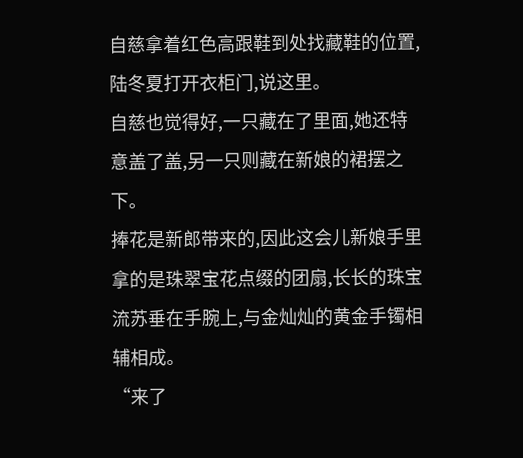自慈拿着红色高跟鞋到处找藏鞋的位置,陆冬夏打开衣柜门,说这里。
自慈也觉得好,一只藏在了里面,她还特意盖了盖,另一只则藏在新娘的裙摆之下。
捧花是新郎带来的,因此这会儿新娘手里拿的是珠翠宝花点缀的团扇,长长的珠宝流苏垂在手腕上,与金灿灿的黄金手镯相辅相成。
“来了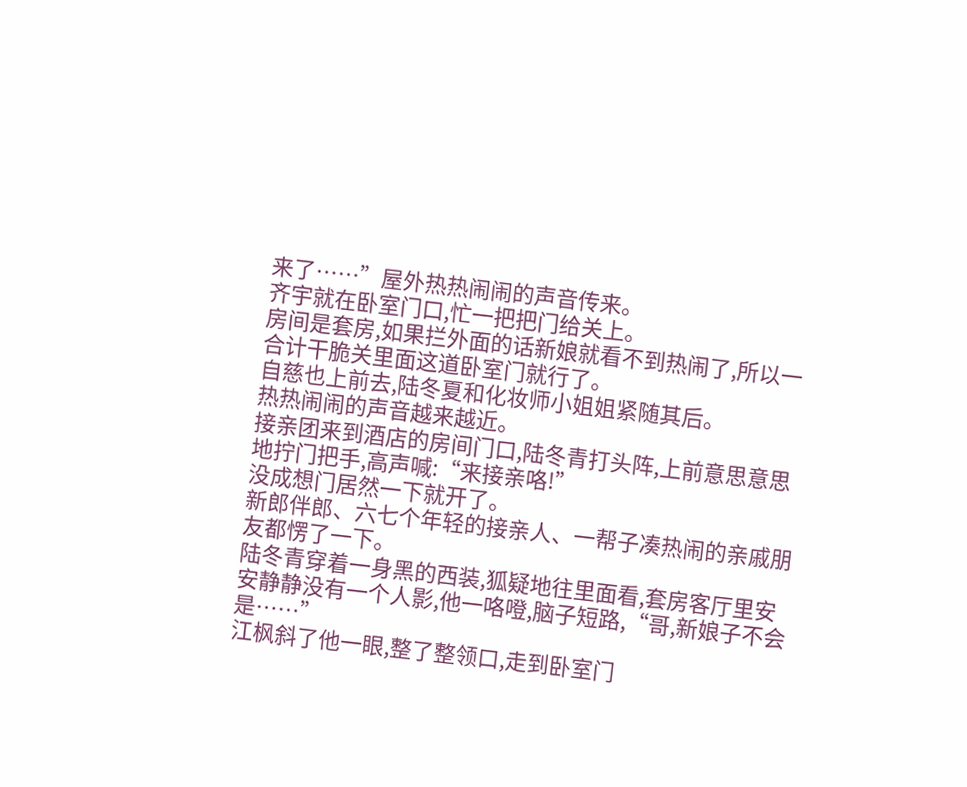来了……”屋外热热闹闹的声音传来。
齐宇就在卧室门口,忙一把把门给关上。
房间是套房,如果拦外面的话新娘就看不到热闹了,所以一合计干脆关里面这道卧室门就行了。
自慈也上前去,陆冬夏和化妆师小姐姐紧随其后。
热热闹闹的声音越来越近。
接亲团来到酒店的房间门口,陆冬青打头阵,上前意思意思地拧门把手,高声喊:“来接亲咯!”
没成想门居然一下就开了。
新郎伴郎、六七个年轻的接亲人、一帮子凑热闹的亲戚朋友都愣了一下。
陆冬青穿着一身黑的西装,狐疑地往里面看,套房客厅里安安静静没有一个人影,他一咯噔,脑子短路,“哥,新娘子不会是……”
江枫斜了他一眼,整了整领口,走到卧室门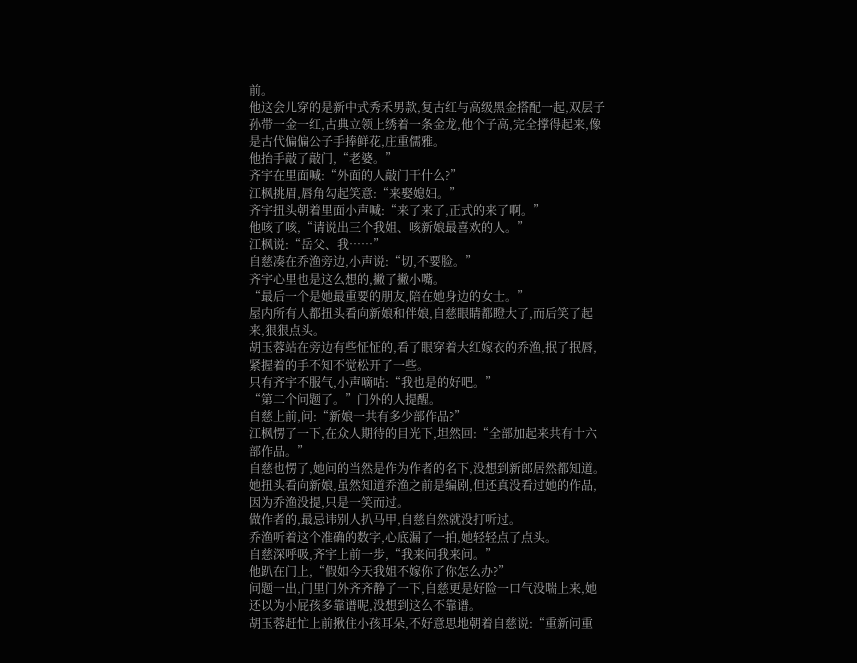前。
他这会儿穿的是新中式秀禾男款,复古红与高级黑金搭配一起,双层子孙带一金一红,古典立领上绣着一条金龙,他个子高,完全撑得起来,像是古代偏偏公子手捧鲜花,庄重儒雅。
他抬手敲了敲门,“老婆。”
齐宇在里面喊:“外面的人敲门干什么?”
江枫挑眉,唇角勾起笑意:“来娶媳妇。”
齐宇扭头朝着里面小声喊:“来了来了,正式的来了啊。”
他咳了咳,“请说出三个我姐、咳新娘最喜欢的人。”
江枫说:“岳父、我……”
自慈凑在乔渔旁边,小声说:“切,不要脸。”
齐宇心里也是这么想的,撇了撇小嘴。
“最后一个是她最重要的朋友,陪在她身边的女士。”
屋内所有人都扭头看向新娘和伴娘,自慈眼睛都瞪大了,而后笑了起来,狠狠点头。
胡玉蓉站在旁边有些怔怔的,看了眼穿着大红嫁衣的乔渔,抿了抿唇,紧握着的手不知不觉松开了一些。
只有齐宇不服气,小声嘀咕:“我也是的好吧。”
“第二个问题了。”门外的人提醒。
自慈上前,问:“新娘一共有多少部作品?”
江枫愣了一下,在众人期待的目光下,坦然回:“全部加起来共有十六部作品。”
自慈也愣了,她问的当然是作为作者的名下,没想到新郎居然都知道。她扭头看向新娘,虽然知道乔渔之前是编剧,但还真没看过她的作品,因为乔渔没提,只是一笑而过。
做作者的,最忌讳别人扒马甲,自慈自然就没打听过。
乔渔听着这个准确的数字,心底漏了一拍,她轻轻点了点头。
自慈深呼吸,齐宇上前一步,“我来问我来问。”
他趴在门上,“假如今天我姐不嫁你了你怎么办?”
问题一出,门里门外齐齐静了一下,自慈更是好险一口气没喘上来,她还以为小屁孩多靠谱呢,没想到这么不靠谱。
胡玉蓉赶忙上前揪住小孩耳朵,不好意思地朝着自慈说:“重新问重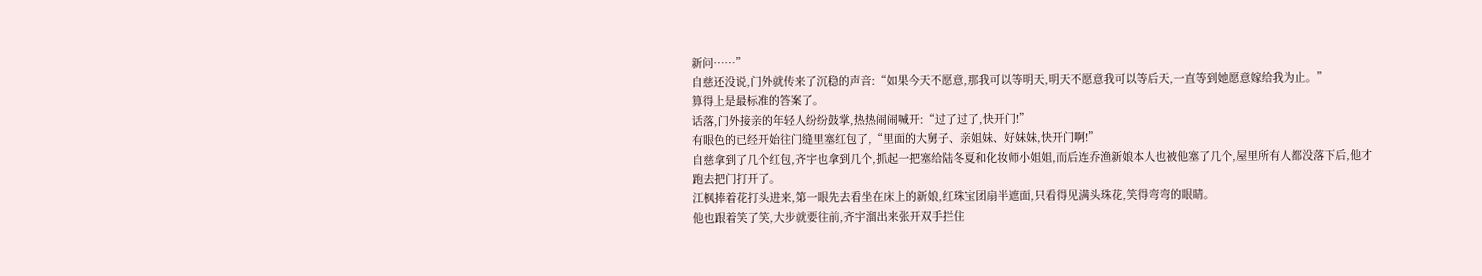新问……”
自慈还没说,门外就传来了沉稳的声音:“如果今天不愿意,那我可以等明天,明天不愿意我可以等后天,一直等到她愿意嫁给我为止。”
算得上是最标准的答案了。
话落,门外接亲的年轻人纷纷鼓掌,热热闹闹喊开:“过了过了,快开门!”
有眼色的已经开始往门缝里塞红包了,“里面的大舅子、亲姐妹、好妹妹,快开门啊!”
自慈拿到了几个红包,齐宇也拿到几个,抓起一把塞给陆冬夏和化妆师小姐姐,而后连乔渔新娘本人也被他塞了几个,屋里所有人都没落下后,他才跑去把门打开了。
江枫捧着花打头进来,第一眼先去看坐在床上的新娘,红珠宝团扇半遮面,只看得见满头珠花,笑得弯弯的眼睛。
他也跟着笑了笑,大步就要往前,齐宇溜出来张开双手拦住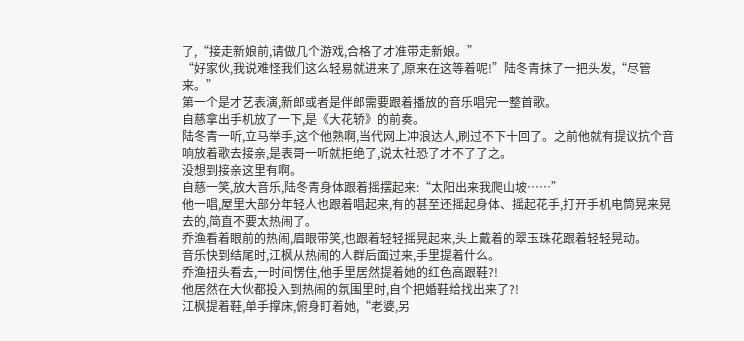了,“接走新娘前,请做几个游戏,合格了才准带走新娘。”
“好家伙,我说难怪我们这么轻易就进来了,原来在这等着呢!”陆冬青抹了一把头发,“尽管来。”
第一个是才艺表演,新郎或者是伴郎需要跟着播放的音乐唱完一整首歌。
自慈拿出手机放了一下,是《大花轿》的前奏。
陆冬青一听,立马举手,这个他熟啊,当代网上冲浪达人,刷过不下十回了。之前他就有提议抗个音响放着歌去接亲,是表哥一听就拒绝了,说太社恐了才不了了之。
没想到接亲这里有啊。
自慈一笑,放大音乐,陆冬青身体跟着摇摆起来:“太阳出来我爬山坡……”
他一唱,屋里大部分年轻人也跟着唱起来,有的甚至还摇起身体、摇起花手,打开手机电筒晃来晃去的,简直不要太热闹了。
乔渔看着眼前的热闹,眉眼带笑,也跟着轻轻摇晃起来,头上戴着的翠玉珠花跟着轻轻晃动。
音乐快到结尾时,江枫从热闹的人群后面过来,手里提着什么。
乔渔扭头看去,一时间愣住,他手里居然提着她的红色高跟鞋?!
他居然在大伙都投入到热闹的氛围里时,自个把婚鞋给找出来了?!
江枫提着鞋,单手撑床,俯身盯着她,“老婆,另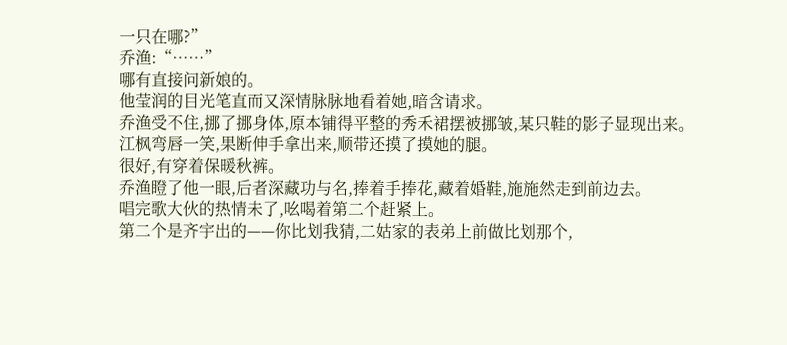一只在哪?”
乔渔:“……”
哪有直接问新娘的。
他莹润的目光笔直而又深情脉脉地看着她,暗含请求。
乔渔受不住,挪了挪身体,原本铺得平整的秀禾裙摆被挪皱,某只鞋的影子显现出来。
江枫弯唇一笑,果断伸手拿出来,顺带还摸了摸她的腿。
很好,有穿着保暖秋裤。
乔渔瞪了他一眼,后者深藏功与名,捧着手捧花,藏着婚鞋,施施然走到前边去。
唱完歌大伙的热情未了,吆喝着第二个赶紧上。
第二个是齐宇出的——你比划我猜,二姑家的表弟上前做比划那个,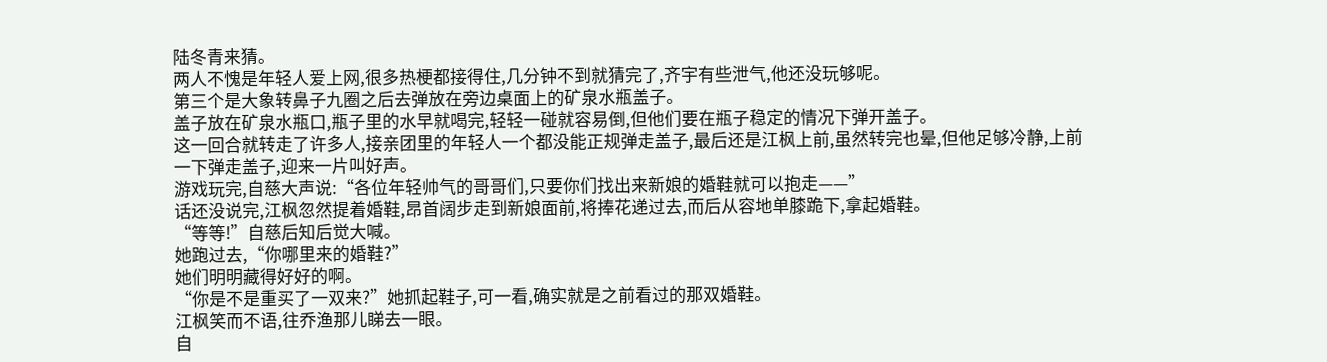陆冬青来猜。
两人不愧是年轻人爱上网,很多热梗都接得住,几分钟不到就猜完了,齐宇有些泄气,他还没玩够呢。
第三个是大象转鼻子九圈之后去弹放在旁边桌面上的矿泉水瓶盖子。
盖子放在矿泉水瓶口,瓶子里的水早就喝完,轻轻一碰就容易倒,但他们要在瓶子稳定的情况下弹开盖子。
这一回合就转走了许多人,接亲团里的年轻人一个都没能正规弹走盖子,最后还是江枫上前,虽然转完也晕,但他足够冷静,上前一下弹走盖子,迎来一片叫好声。
游戏玩完,自慈大声说:“各位年轻帅气的哥哥们,只要你们找出来新娘的婚鞋就可以抱走——”
话还没说完,江枫忽然提着婚鞋,昂首阔步走到新娘面前,将捧花递过去,而后从容地单膝跪下,拿起婚鞋。
“等等!”自慈后知后觉大喊。
她跑过去,“你哪里来的婚鞋?”
她们明明藏得好好的啊。
“你是不是重买了一双来?”她抓起鞋子,可一看,确实就是之前看过的那双婚鞋。
江枫笑而不语,往乔渔那儿睇去一眼。
自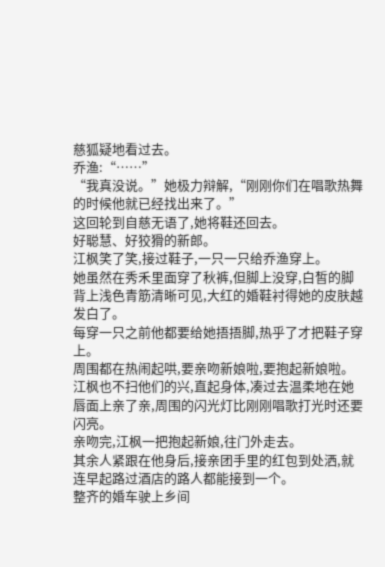慈狐疑地看过去。
乔渔:“……”
“我真没说。”她极力辩解,“刚刚你们在唱歌热舞的时候他就已经找出来了。”
这回轮到自慈无语了,她将鞋还回去。
好聪慧、好狡猾的新郎。
江枫笑了笑,接过鞋子,一只一只给乔渔穿上。
她虽然在秀禾里面穿了秋裤,但脚上没穿,白皙的脚背上浅色青筋清晰可见,大红的婚鞋衬得她的皮肤越发白了。
每穿一只之前他都要给她捂捂脚,热乎了才把鞋子穿上。
周围都在热闹起哄,要亲吻新娘啦,要抱起新娘啦。
江枫也不扫他们的兴,直起身体,凑过去温柔地在她唇面上亲了亲,周围的闪光灯比刚刚唱歌打光时还要闪亮。
亲吻完,江枫一把抱起新娘,往门外走去。
其余人紧跟在他身后,接亲团手里的红包到处洒,就连早起路过酒店的路人都能接到一个。
整齐的婚车驶上乡间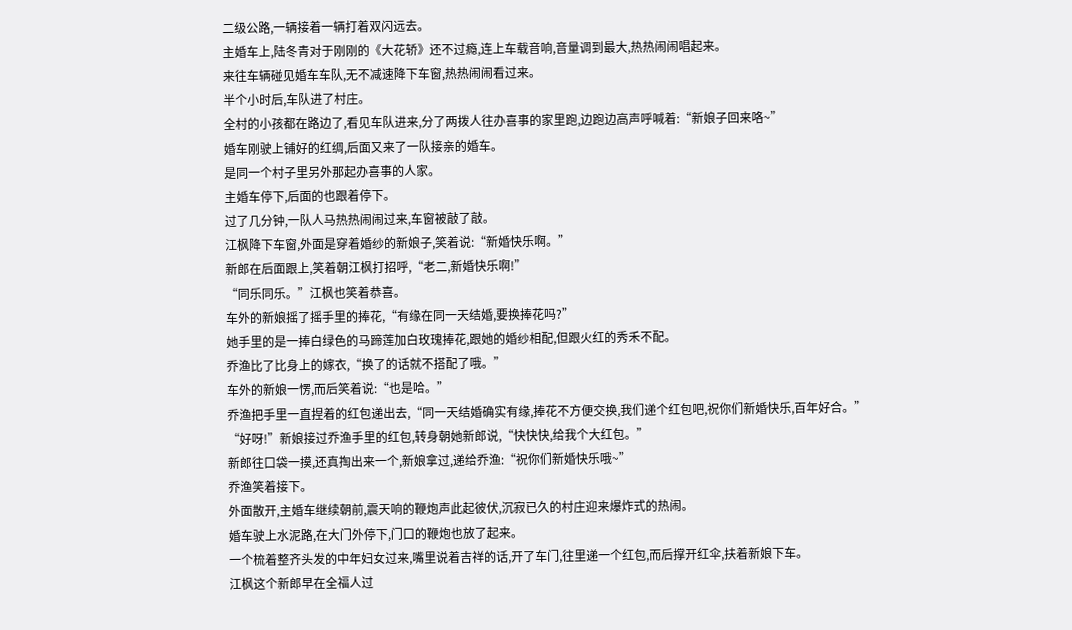二级公路,一辆接着一辆打着双闪远去。
主婚车上,陆冬青对于刚刚的《大花轿》还不过瘾,连上车载音响,音量调到最大,热热闹闹唱起来。
来往车辆碰见婚车车队,无不减速降下车窗,热热闹闹看过来。
半个小时后,车队进了村庄。
全村的小孩都在路边了,看见车队进来,分了两拨人往办喜事的家里跑,边跑边高声呼喊着:“新娘子回来咯~”
婚车刚驶上铺好的红绸,后面又来了一队接亲的婚车。
是同一个村子里另外那起办喜事的人家。
主婚车停下,后面的也跟着停下。
过了几分钟,一队人马热热闹闹过来,车窗被敲了敲。
江枫降下车窗,外面是穿着婚纱的新娘子,笑着说:“新婚快乐啊。”
新郎在后面跟上,笑着朝江枫打招呼,“老二,新婚快乐啊!”
“同乐同乐。”江枫也笑着恭喜。
车外的新娘摇了摇手里的捧花,“有缘在同一天结婚,要换捧花吗?”
她手里的是一捧白绿色的马蹄莲加白玫瑰捧花,跟她的婚纱相配,但跟火红的秀禾不配。
乔渔比了比身上的嫁衣,“换了的话就不搭配了哦。”
车外的新娘一愣,而后笑着说:“也是哈。”
乔渔把手里一直捏着的红包递出去,“同一天结婚确实有缘,捧花不方便交换,我们递个红包吧,祝你们新婚快乐,百年好合。”
“好呀!”新娘接过乔渔手里的红包,转身朝她新郎说,“快快快,给我个大红包。”
新郎往口袋一摸,还真掏出来一个,新娘拿过,递给乔渔:“祝你们新婚快乐哦~”
乔渔笑着接下。
外面散开,主婚车继续朝前,震天响的鞭炮声此起彼伏,沉寂已久的村庄迎来爆炸式的热闹。
婚车驶上水泥路,在大门外停下,门口的鞭炮也放了起来。
一个梳着整齐头发的中年妇女过来,嘴里说着吉祥的话,开了车门,往里递一个红包,而后撑开红伞,扶着新娘下车。
江枫这个新郎早在全福人过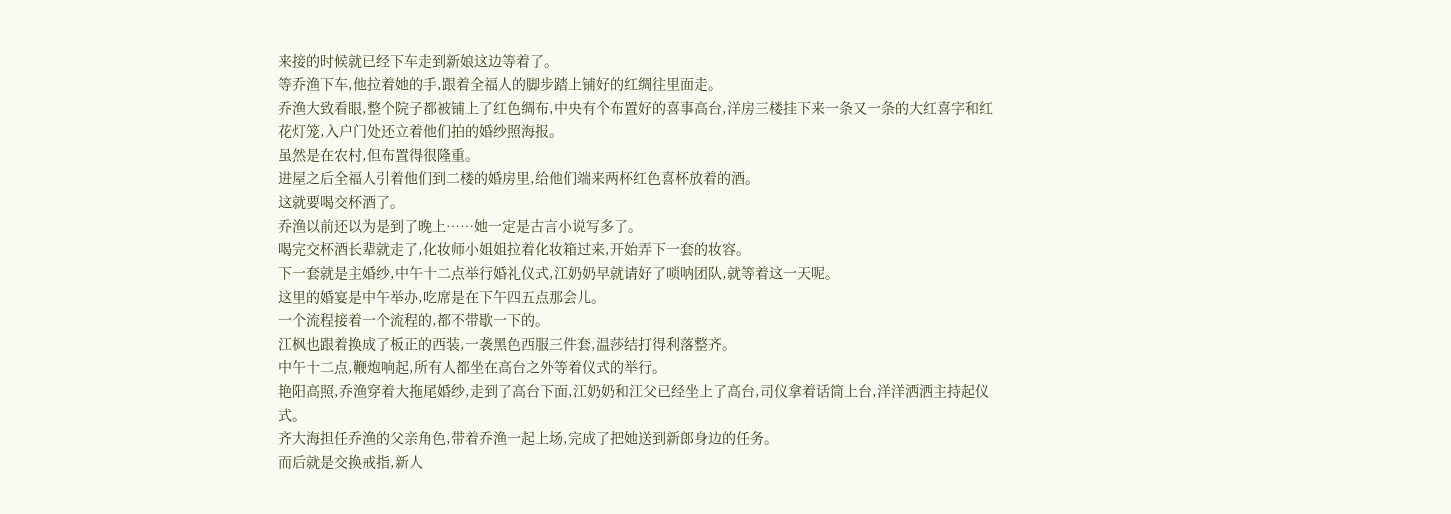来接的时候就已经下车走到新娘这边等着了。
等乔渔下车,他拉着她的手,跟着全福人的脚步踏上铺好的红绸往里面走。
乔渔大致看眼,整个院子都被铺上了红色绸布,中央有个布置好的喜事高台,洋房三楼挂下来一条又一条的大红喜字和红花灯笼,入户门处还立着他们拍的婚纱照海报。
虽然是在农村,但布置得很隆重。
进屋之后全福人引着他们到二楼的婚房里,给他们端来两杯红色喜杯放着的酒。
这就要喝交杯酒了。
乔渔以前还以为是到了晚上……她一定是古言小说写多了。
喝完交杯酒长辈就走了,化妆师小姐姐拉着化妆箱过来,开始弄下一套的妆容。
下一套就是主婚纱,中午十二点举行婚礼仪式,江奶奶早就请好了唢呐团队,就等着这一天呢。
这里的婚宴是中午举办,吃席是在下午四五点那会儿。
一个流程接着一个流程的,都不带歇一下的。
江枫也跟着换成了板正的西装,一袭黑色西服三件套,温莎结打得利落整齐。
中午十二点,鞭炮响起,所有人都坐在高台之外等着仪式的举行。
艳阳高照,乔渔穿着大拖尾婚纱,走到了高台下面,江奶奶和江父已经坐上了高台,司仪拿着话筒上台,洋洋洒洒主持起仪式。
齐大海担任乔渔的父亲角色,带着乔渔一起上场,完成了把她送到新郎身边的任务。
而后就是交换戒指,新人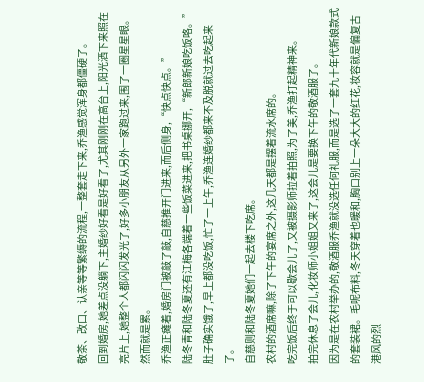敬茶、改口、认亲等等繁缛的流程,一整套走下来,乔渔感觉浑身都僵硬了。
回到婚房,她差点没躺下,主婚纱好看是好看了,尤其刚刚在高台上,阳光洒下来照在亮片上,她整个人都闪闪发光了,好多小朋友从另外一家跑过来,围了一圈星星眼。
然而就是累。
乔渔正瘫着,婚房门被敲了敲,自慈推开门进来,而后侧身,“快点快点。”
陆冬青和陆冬夏还有江梅各端着一些饭菜进来,把书桌挪开,“新郎新娘吃饭咯。”
肚子确实饿了,早上都没吃饭,忙了一上午,乔渔连婚纱都来不及脱就过去吃起来了。
自慈则和陆冬夏她们一起去楼下吃席。
农村的酒席嘛,除了下午的宴席之外,这几天都是摆着流水席的。
吃完饭后终于可以歇会儿了,又被摄影师拉着拍照,为了美,乔渔打起精神来。
拍完休息了会儿,化妆师小姐姐又来了,这会儿是要换下午的敬酒服了。
因为是在农村举办的,敬酒服乔渔就没选任何礼服,而是选了一套九十年代新娘款式的套装裙。毛呢布料,冬天穿着也暖和,胸口别上一朵大大的红花,妆容就是偏复古港风的烈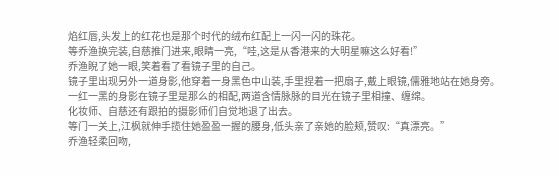焰红唇,头发上的红花也是那个时代的绒布红配上一闪一闪的珠花。
等乔渔换完装,自慈推门进来,眼睛一亮,“哇,这是从香港来的大明星嘛这么好看!”
乔渔睨了她一眼,笑着看了看镜子里的自己。
镜子里出现另外一道身影,他穿着一身黑色中山装,手里捏着一把扇子,戴上眼镜,儒雅地站在她身旁。
一红一黑的身影在镜子里是那么的相配,两道含情脉脉的目光在镜子里相撞、缠绵。
化妆师、自慈还有跟拍的摄影师们自觉地退了出去。
等门一关上,江枫就伸手揽住她盈盈一握的腰身,低头亲了亲她的脸颊,赞叹:“真漂亮。”
乔渔轻柔回吻,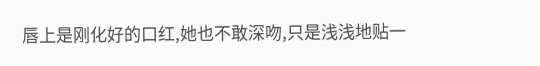唇上是刚化好的口红,她也不敢深吻,只是浅浅地贴一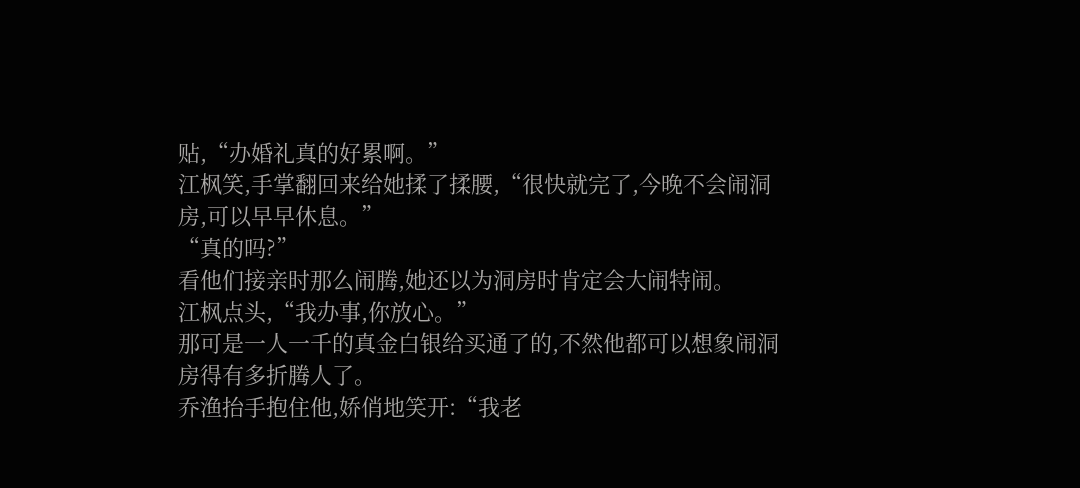贴,“办婚礼真的好累啊。”
江枫笑,手掌翻回来给她揉了揉腰,“很快就完了,今晚不会闹洞房,可以早早休息。”
“真的吗?”
看他们接亲时那么闹腾,她还以为洞房时肯定会大闹特闹。
江枫点头,“我办事,你放心。”
那可是一人一千的真金白银给买通了的,不然他都可以想象闹洞房得有多折腾人了。
乔渔抬手抱住他,娇俏地笑开:“我老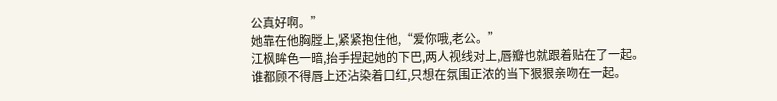公真好啊。”
她靠在他胸膛上,紧紧抱住他,“爱你哦,老公。”
江枫眸色一暗,抬手捏起她的下巴,两人视线对上,唇瓣也就跟着贴在了一起。
谁都顾不得唇上还沾染着口红,只想在氛围正浓的当下狠狠亲吻在一起。